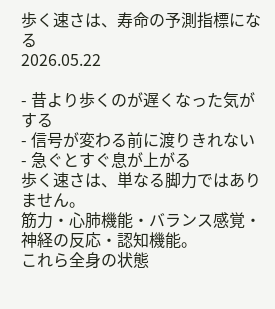歩く速さは、寿命の予測指標になる
2026.05.22

- 昔より歩くのが遅くなった気がする
- 信号が変わる前に渡りきれない
- 急ぐとすぐ息が上がる
歩く速さは、単なる脚力ではありません。
筋力・心肺機能・バランス感覚・神経の反応・認知機能。
これら全身の状態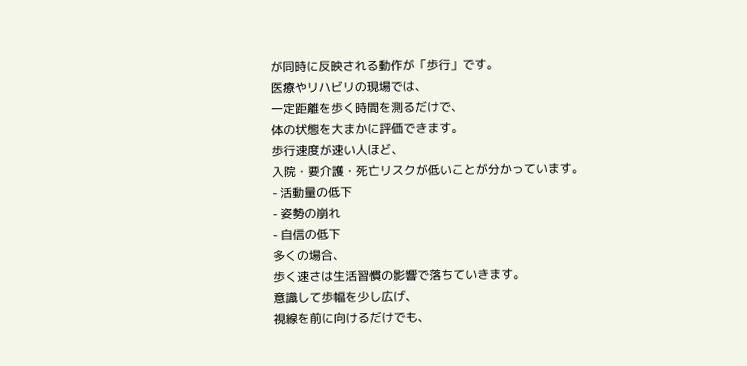が同時に反映される動作が「歩行」です。
医療やリハビリの現場では、
一定距離を歩く時間を測るだけで、
体の状態を大まかに評価できます。
歩行速度が速い人ほど、
入院・要介護・死亡リスクが低いことが分かっています。
- 活動量の低下
- 姿勢の崩れ
- 自信の低下
多くの場合、
歩く速さは生活習慣の影響で落ちていきます。
意識して歩幅を少し広げ、
視線を前に向けるだけでも、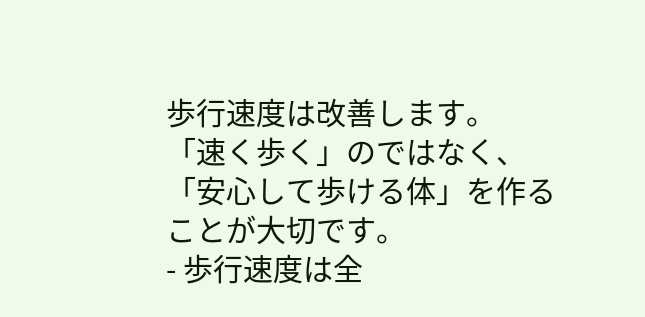歩行速度は改善します。
「速く歩く」のではなく、
「安心して歩ける体」を作ることが大切です。
- 歩行速度は全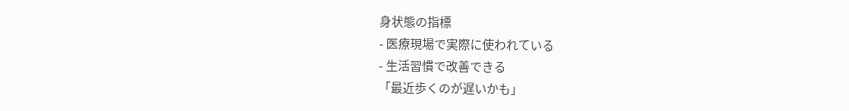身状態の指標
- 医療現場で実際に使われている
- 生活習慣で改善できる
「最近歩くのが遅いかも」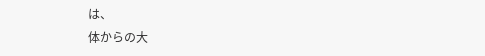は、
体からの大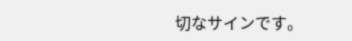切なサインです。